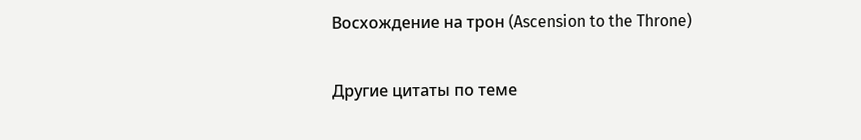Восхождение на трон (Ascension to the Throne)

Другие цитаты по теме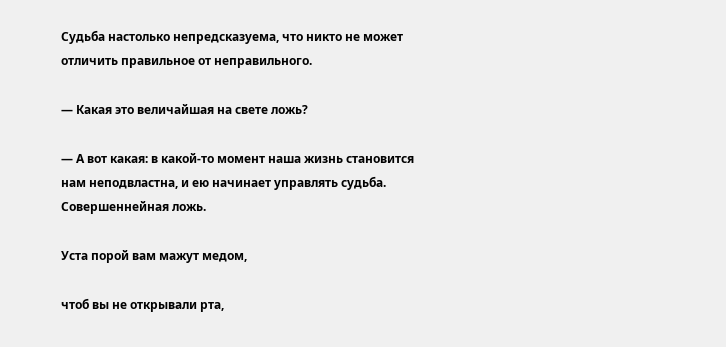Судьба настолько непредсказуема, что никто не может отличить правильное от неправильного.

— Какая это величайшая на свете ложь?

— А вот какая: в какой-то момент наша жизнь становится нам неподвластна, и ею начинает управлять судьба. Совершеннейная ложь.

Уста порой вам мажут медом,

чтоб вы не открывали рта,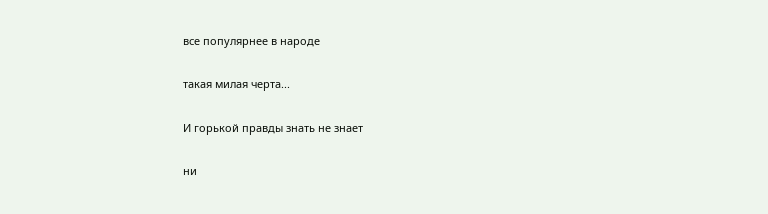все популярнее в народе

такая милая черта...

И горькой правды знать не знает

ни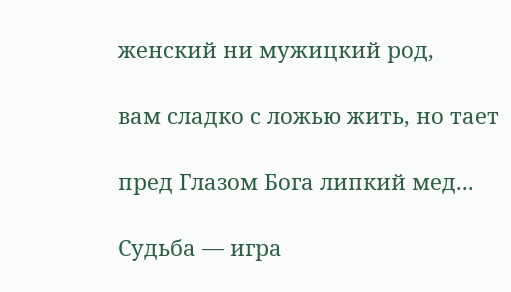женский ни мужицкий род,

вам сладко с ложью жить, но тает

пред Глазом Бога липкий мед...

Судьба — игра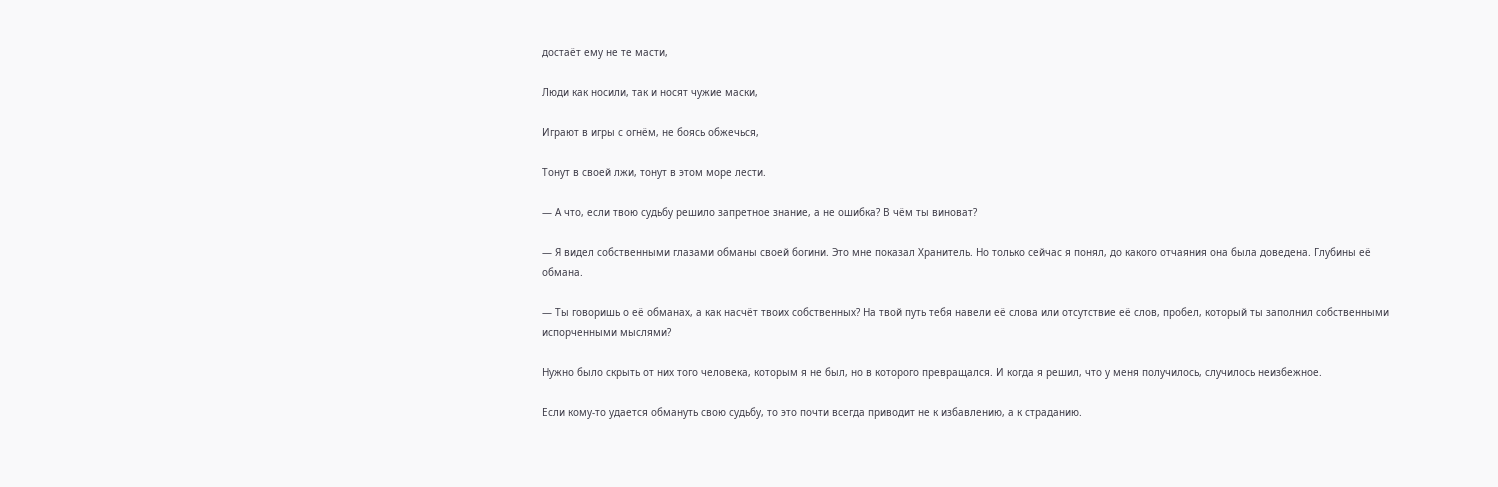достаёт ему не те масти,

Люди как носили, так и носят чужие маски,

Играют в игры с огнём, не боясь обжечься,

Тонут в своей лжи, тонут в этом море лести.

— А что, если твою судьбу решило запретное знание, а не ошибка? В чём ты виноват?

— Я видел собственными глазами обманы своей богини. Это мне показал Хранитель. Но только сейчас я понял, до какого отчаяния она была доведена. Глубины её обмана.

— Ты говоришь о её обманах, а как насчёт твоих собственных? На твой путь тебя навели её слова или отсутствие её слов, пробел, который ты заполнил собственными испорченными мыслями?

Нужно было скрыть от них того человека, которым я не был, но в которого превращался. И когда я решил, что у меня получилось, случилось неизбежное.

Если кому-то удается обмануть свою судьбу, то это почти всегда приводит не к избавлению, а к страданию.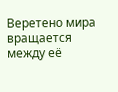Веретено мира вращается между её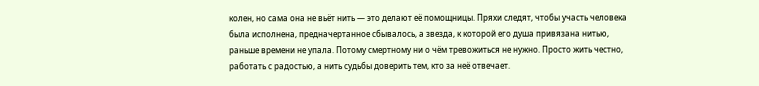колен, но сама она не вьёт нить — это делают её помощницы. Пряхи следят, чтобы участь человека была исполнена, предначертанное сбывалось, а звезда, к которой его душа привязана нитью, раньше времени не упала. Потому смертному ни о чём тревожиться не нужно. Просто жить честно, работать с радостью, а нить судьбы доверить тем, кто за неё отвечает.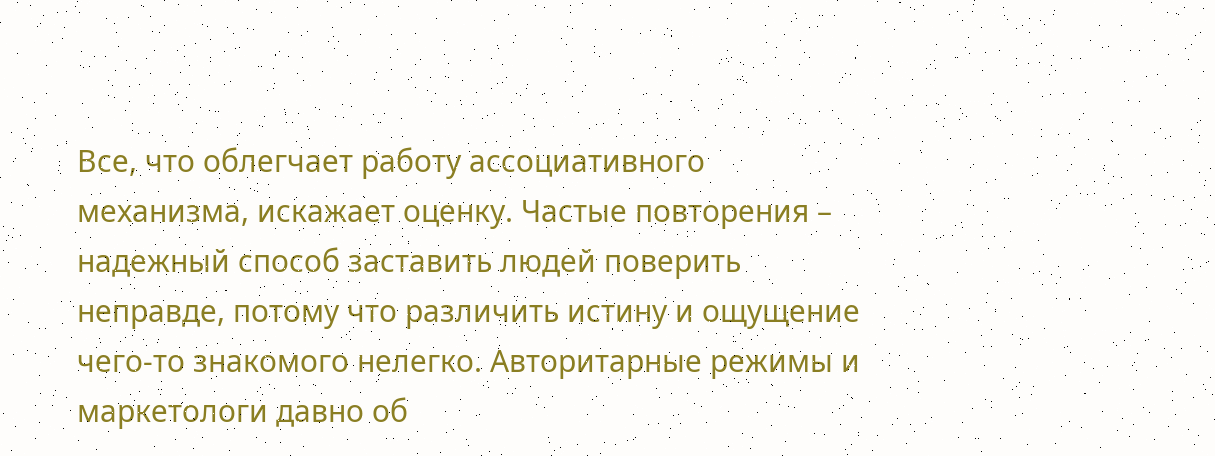Все, что облегчает работу ассоциативного механизма, искажает оценку. Частые повторения – надежный способ заставить людей поверить неправде, потому что различить истину и ощущение чего-то знакомого нелегко. Авторитарные режимы и маркетологи давно об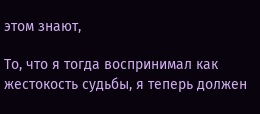этом знают,

То, что я тогда воспринимал как жестокость судьбы, я теперь должен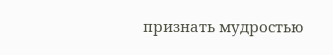признать мудростью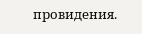провидения.